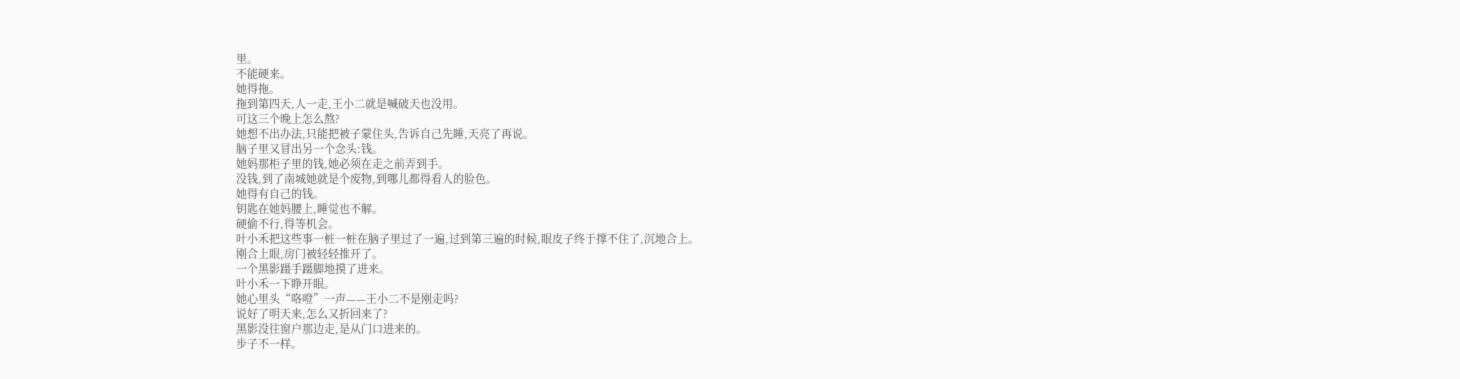里。
不能硬来。
她得拖。
拖到第四天,人一走,王小二就是喊破天也没用。
可这三个晚上怎么熬?
她想不出办法,只能把被子蒙住头,告诉自己先睡,天亮了再说。
脑子里又冒出另一个念头:钱。
她妈那柜子里的钱,她必须在走之前弄到手。
没钱,到了南城她就是个废物,到哪儿都得看人的脸色。
她得有自己的钱。
钥匙在她妈腰上,睡觉也不解。
硬偷不行,得等机会。
叶小禾把这些事一桩一桩在脑子里过了一遍,过到第三遍的时候,眼皮子终于撑不住了,沉地合上。
刚合上眼,房门被轻轻推开了。
一个黑影蹑手蹑脚地摸了进来。
叶小禾一下睁开眼。
她心里头“咯噔”一声——王小二不是刚走吗?
说好了明天来,怎么又折回来了?
黑影没往窗户那边走,是从门口进来的。
步子不一样。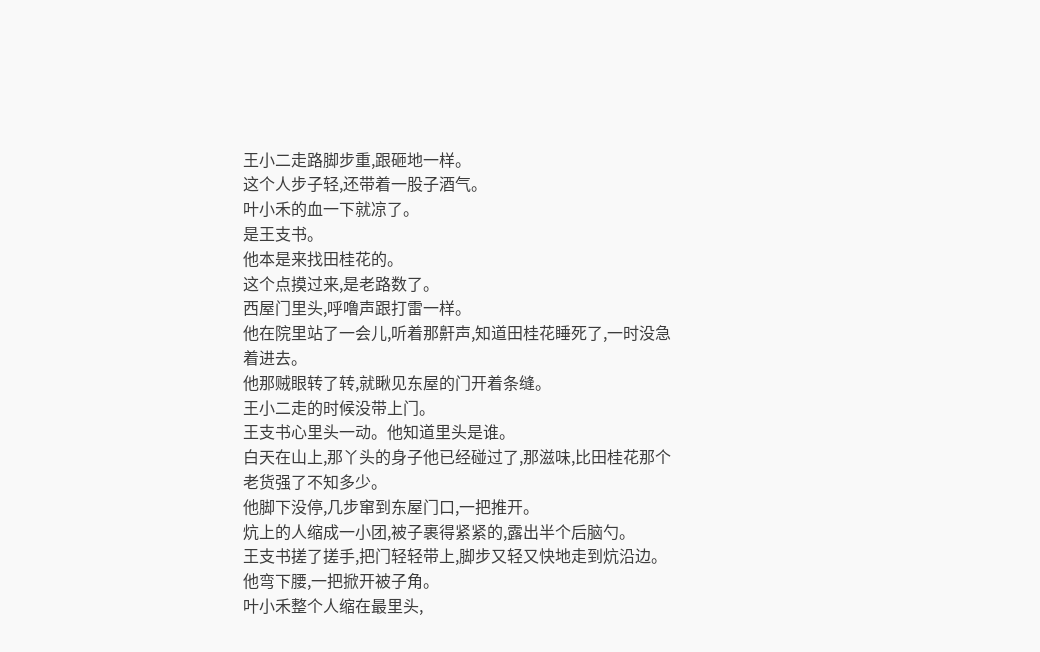王小二走路脚步重,跟砸地一样。
这个人步子轻,还带着一股子酒气。
叶小禾的血一下就凉了。
是王支书。
他本是来找田桂花的。
这个点摸过来,是老路数了。
西屋门里头,呼噜声跟打雷一样。
他在院里站了一会儿,听着那鼾声,知道田桂花睡死了,一时没急着进去。
他那贼眼转了转,就瞅见东屋的门开着条缝。
王小二走的时候没带上门。
王支书心里头一动。他知道里头是谁。
白天在山上,那丫头的身子他已经碰过了,那滋味,比田桂花那个老货强了不知多少。
他脚下没停,几步窜到东屋门口,一把推开。
炕上的人缩成一小团,被子裹得紧紧的,露出半个后脑勺。
王支书搓了搓手,把门轻轻带上,脚步又轻又快地走到炕沿边。他弯下腰,一把掀开被子角。
叶小禾整个人缩在最里头,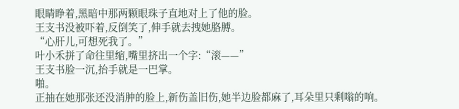眼睛睁着,黑暗中那两颗眼珠子直地对上了他的脸。
王支书没被吓着,反倒笑了,伸手就去拽她胳膊。
“心肝儿,可想死我了。”
叶小禾拼了命往里缩,嘴里挤出一个字:“滚——”
王支书脸一沉,抬手就是一巴掌。
啪。
正抽在她那张还没消肿的脸上,新伤盖旧伤,她半边脸都麻了,耳朵里只剩嗡的响。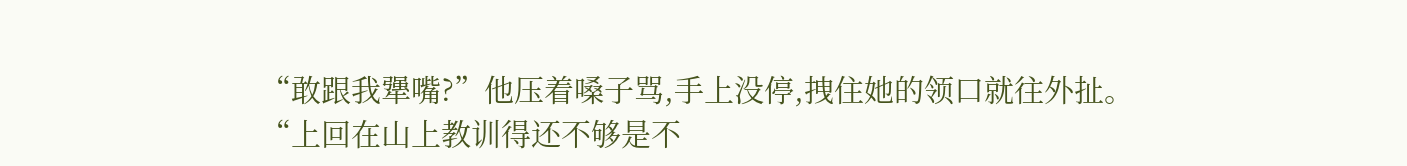“敢跟我犟嘴?”他压着嗓子骂,手上没停,拽住她的领口就往外扯。
“上回在山上教训得还不够是不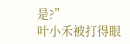是?”
叶小禾被打得眼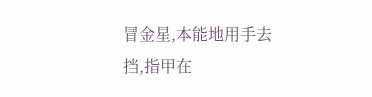冒金星,本能地用手去挡,指甲在